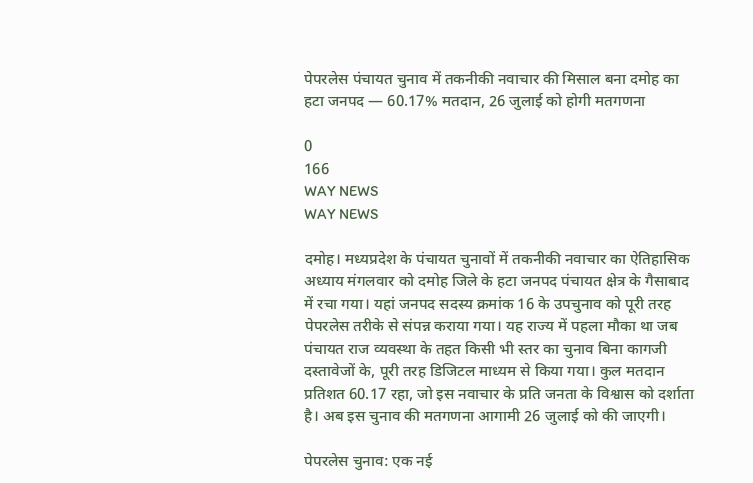पेपरलेस पंचायत चुनाव में तकनीकी नवाचार की मिसाल बना दमोह का हटा जनपद — 60.17% मतदान, 26 जुलाई को होगी मतगणना

0
166
WAY NEWS
WAY NEWS

दमोह। मध्यप्रदेश के पंचायत चुनावों में तकनीकी नवाचार का ऐतिहासिक अध्याय मंगलवार को दमोह जिले के हटा जनपद पंचायत क्षेत्र के गैसाबाद में रचा गया। यहां जनपद सदस्य क्रमांक 16 के उपचुनाव को पूरी तरह पेपरलेस तरीके से संपन्न कराया गया। यह राज्य में पहला मौका था जब पंचायत राज व्यवस्था के तहत किसी भी स्तर का चुनाव बिना कागजी दस्तावेजों के, पूरी तरह डिजिटल माध्यम से किया गया। कुल मतदान प्रतिशत 60.17 रहा, जो इस नवाचार के प्रति जनता के विश्वास को दर्शाता है। अब इस चुनाव की मतगणना आगामी 26 जुलाई को की जाएगी।

पेपरलेस चुनाव: एक नई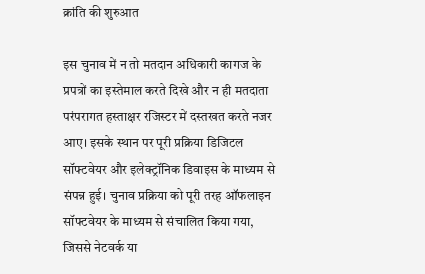क्रांति की शुरुआत

इस चुनाव में न तो मतदान अधिकारी कागज के प्रपत्रों का इस्तेमाल करते दिखे और न ही मतदाता परंपरागत हस्ताक्षर रजिस्टर में दस्तखत करते नजर आए। इसके स्थान पर पूरी प्रक्रिया डिजिटल सॉफ्टवेयर और इलेक्ट्रॉनिक डिवाइस के माध्यम से संपन्न हुई। चुनाव प्रक्रिया को पूरी तरह ऑफलाइन सॉफ्टवेयर के माध्यम से संचालित किया गया, जिससे नेटवर्क या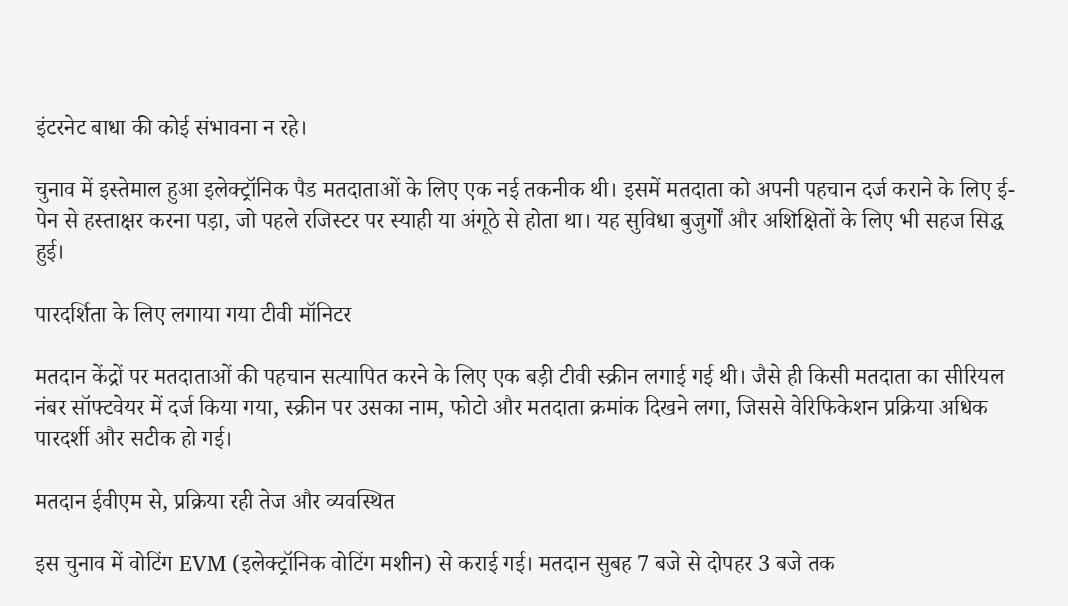इंटरनेट बाधा की कोई संभावना न रहे।

चुनाव में इस्तेमाल हुआ इलेक्ट्रॉनिक पैड मतदाताओं के लिए एक नई तकनीक थी। इसमें मतदाता को अपनी पहचान दर्ज कराने के लिए ई-पेन से हस्ताक्षर करना पड़ा, जो पहले रजिस्टर पर स्याही या अंगूठे से होता था। यह सुविधा बुजुर्गों और अशिक्षितों के लिए भी सहज सिद्ध हुई।

पारदर्शिता के लिए लगाया गया टीवी मॉनिटर

मतदान केंद्रों पर मतदाताओं की पहचान सत्यापित करने के लिए एक बड़ी टीवी स्क्रीन लगाई गई थी। जैसे ही किसी मतदाता का सीरियल नंबर सॉफ्टवेयर में दर्ज किया गया, स्क्रीन पर उसका नाम, फोटो और मतदाता क्रमांक दिखने लगा, जिससे वेरिफिकेशन प्रक्रिया अधिक पारदर्शी और सटीक हो गई।

मतदान ईवीएम से, प्रक्रिया रही तेज और व्यवस्थित

इस चुनाव में वोटिंग EVM (इलेक्ट्रॉनिक वोटिंग मशीन) से कराई गई। मतदान सुबह 7 बजे से दोपहर 3 बजे तक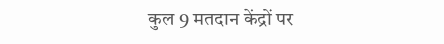कुल 9 मतदान केंद्रों पर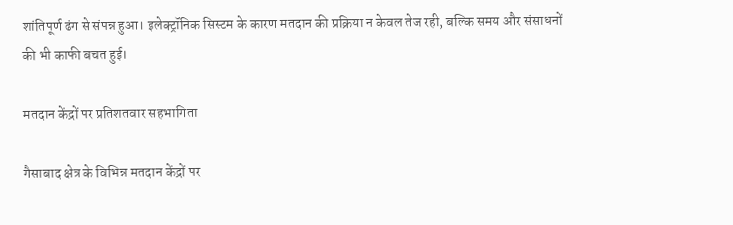शांतिपूर्ण ढंग से संपन्न हुआ। इलेक्ट्रॉनिक सिस्टम के कारण मतदान की प्रक्रिया न केवल तेज रही, बल्कि समय और संसाधनों की भी काफी बचत हुई।

मतदान केंद्रों पर प्रतिशतवार सहभागिता

गैसाबाद क्षेत्र के विभिन्न मतदान केंद्रों पर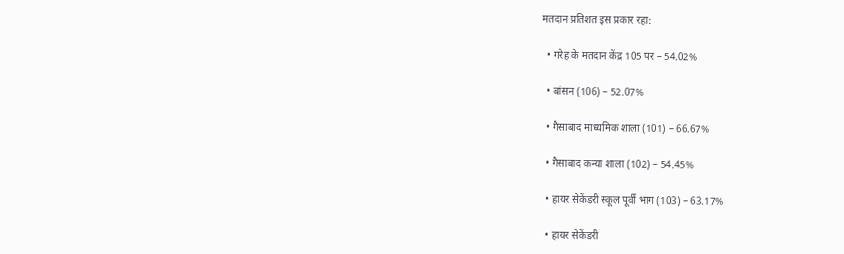मतदान प्रतिशत इस प्रकार रहा:

  • गरेह के मतदान केंद्र 105 पर – 54.02%

  • बांसन (106) – 52.07%

  • गैसाबाद माध्यमिक शाला (101) – 66.67%

  • गैसाबाद कन्या शाला (102) – 54.45%

  • हायर सेकेंडरी स्कूल पूर्वी भाग (103) – 63.17%

  • हायर सेकेंडरी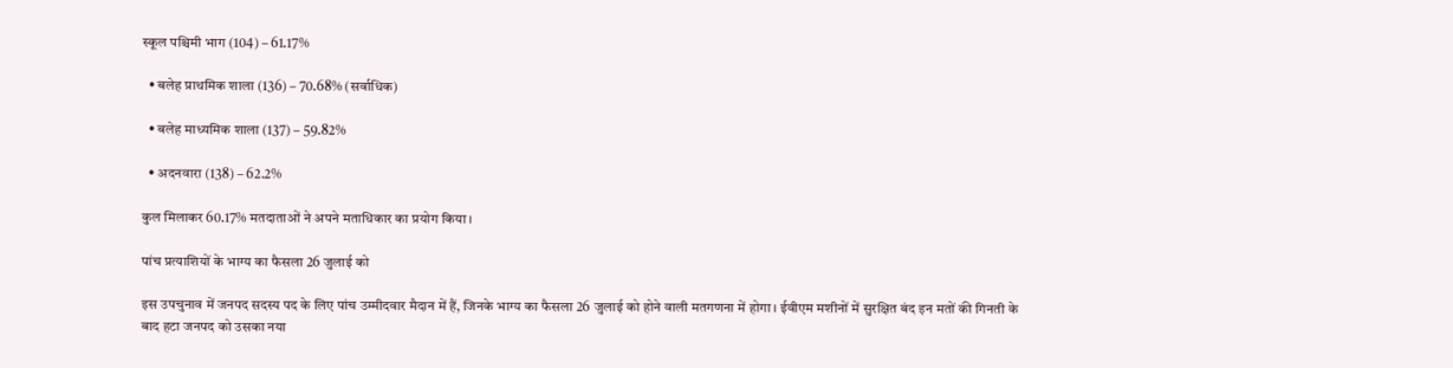स्कूल पश्चिमी भाग (104) – 61.17%

  • बलेह प्राथमिक शाला (136) – 70.68% (सर्वाधिक)

  • बलेह माध्यमिक शाला (137) – 59.82%

  • अदनवारा (138) – 62.2%

कुल मिलाकर 60.17% मतदाताओं ने अपने मताधिकार का प्रयोग किया।

पांच प्रत्याशियों के भाग्य का फैसला 26 जुलाई को

इस उपचुनाव में जनपद सदस्य पद के लिए पांच उम्मीदवार मैदान में हैं, जिनके भाग्य का फैसला 26 जुलाई को होने वाली मतगणना में होगा। ईवीएम मशीनों में सुरक्षित बंद इन मतों की गिनती के बाद हटा जनपद को उसका नया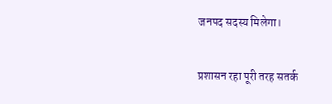जनपद सदस्य मिलेगा।

प्रशासन रहा पूरी तरह सतर्क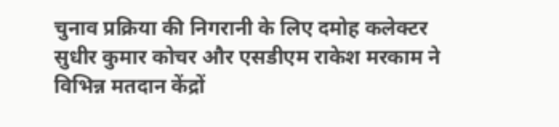चुनाव प्रक्रिया की निगरानी के लिए दमोह कलेक्टर सुधीर कुमार कोचर और एसडीएम राकेश मरकाम ने विभिन्न मतदान केंद्रों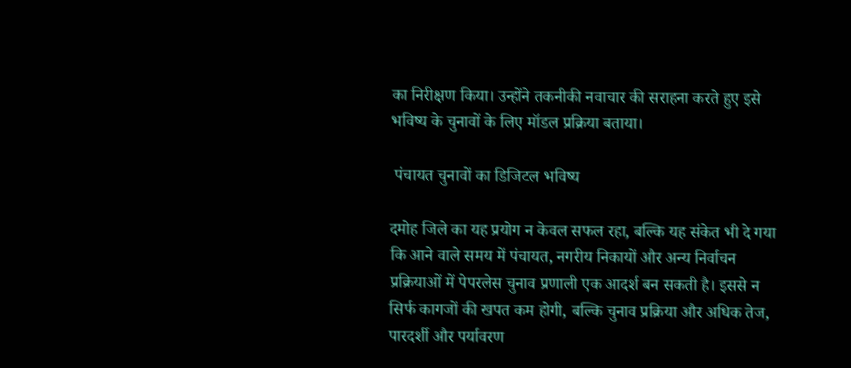का निरीक्षण किया। उन्होंने तकनीकी नवाचार की सराहना करते हुए इसे भविष्य के चुनावों के लिए मॉडल प्रक्रिया बताया।

 पंचायत चुनावों का डिजिटल भविष्य

दमोह जिले का यह प्रयोग न केवल सफल रहा, बल्कि यह संकेत भी दे गया कि आने वाले समय में पंचायत, नगरीय निकायों और अन्य निर्वाचन प्रक्रियाओं में पेपरलेस चुनाव प्रणाली एक आदर्श बन सकती है। इससे न सिर्फ कागजों की खपत कम होगी, बल्कि चुनाव प्रक्रिया और अधिक तेज, पारदर्शी और पर्यावरण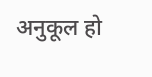अनुकूल हो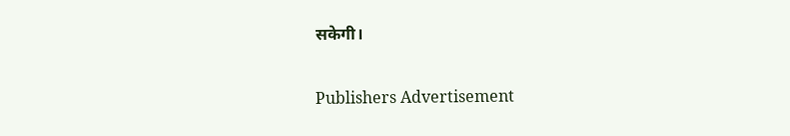सकेगी।

Publishers Advertisement